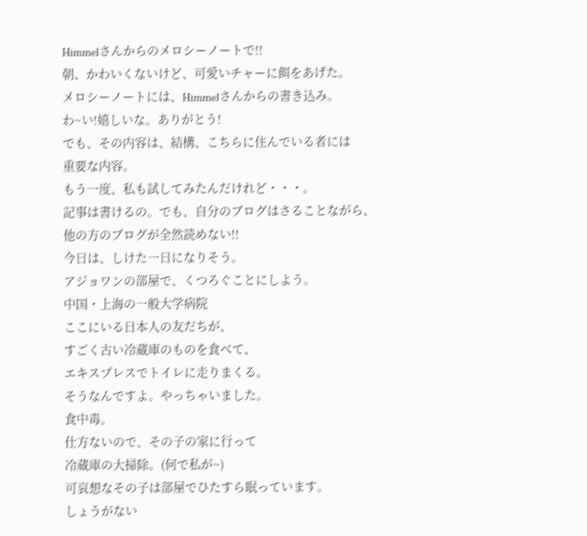Himmelさんからのメロシーノートで!!
朝、かわいくないけど、可愛いチャーに餌をあげた。
メロシーノートには、Himmelさんからの書き込み。
わ~い!嬉しいな。ありがとう!
でも、その内容は、結構、こちらに住んでいる者には
重要な内容。
もう一度、私も試してみたんだけれど・・・。
記事は書けるの。でも、自分のブログはさることながら、
他の方のブログが全然読めない!!
今日は、しけた一日になりそう。
アジョワンの部屋で、くつろぐことにしよう。
中国・上海の一般大学病院
ここにいる日本人の友だちが、
すごく古い冷蔵庫のものを食べて、
エキスプレスでトイレに走りまくる。
そうなんですよ。やっちゃいました。
食中毒。
仕方ないので、その子の家に行って
冷蔵庫の大掃除。(何で私が~)
可哀想なその子は部屋でひたすら眠っています。
しょうがない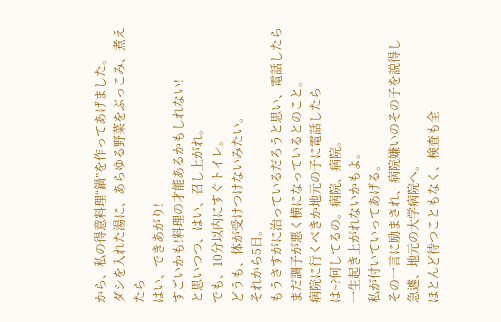から、私の得意料理“鍋”を作ってあげました。
ダシを入れた湯に、あらゆる野菜をぶっこみ、煮えたら
はい、できあがり!
すごいかも!料理の才能あるかもしれない!
と思いつつ、はい、召し上がれ。
でも、10分以内にすぐトイレ。
どうも、体が受けつけないみたい。
それから5日。
もうさすがに治っているだろうと思い、電話したら
まだ調子が悪く横になっているとのこと。
病院に行くべきか地元の子に電話したら
は~?何してるの。病院、病院。
一生起き上がれないかもよ。
私が付いていってあげる。
その一言に励まされ、病院嫌いのその子を説得し
急遽、地元の大学病院へ。
ほとんど待つこともなく、検査も全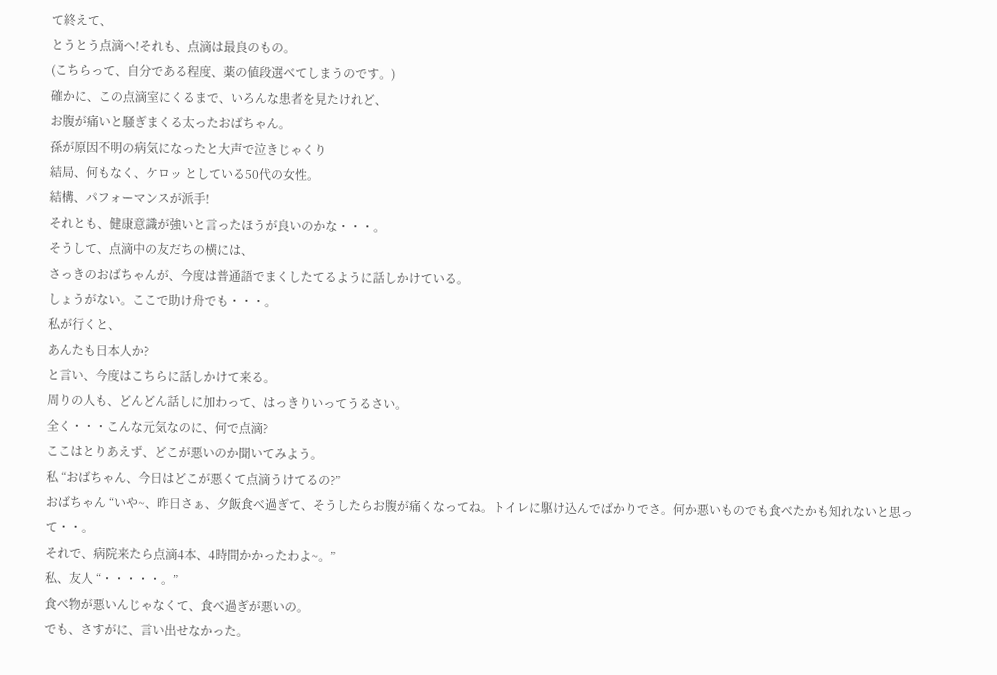て終えて、
とうとう点滴へ!それも、点滴は最良のもの。
(こちらって、自分である程度、薬の値段選べてしまうのです。)
確かに、この点滴室にくるまで、いろんな患者を見たけれど、
お腹が痛いと騒ぎまくる太ったおばちゃん。
孫が原因不明の病気になったと大声で泣きじゃくり
結局、何もなく、ケロッ としている50代の女性。
結構、パフォーマンスが派手!
それとも、健康意識が強いと言ったほうが良いのかな・・・。
そうして、点滴中の友だちの横には、
さっきのおばちゃんが、今度は普通語でまくしたてるように話しかけている。
しょうがない。ここで助け舟でも・・・。
私が行くと、
あんたも日本人か?
と言い、今度はこちらに話しかけて来る。
周りの人も、どんどん話しに加わって、はっきりいってうるさい。
全く・・・こんな元気なのに、何で点滴?
ここはとりあえず、どこが悪いのか聞いてみよう。
私 “おばちゃん、今日はどこが悪くて点滴うけてるの?”
おばちゃん “いや~、昨日さぁ、夕飯食べ過ぎて、そうしたらお腹が痛くなってね。トイレに駆け込んでばかりでさ。何か悪いものでも食べたかも知れないと思って・・。
それで、病院来たら点滴4本、4時間かかったわよ~。”
私、友人 “・・・・・。”
食べ物が悪いんじゃなくて、食べ過ぎが悪いの。
でも、さすがに、言い出せなかった。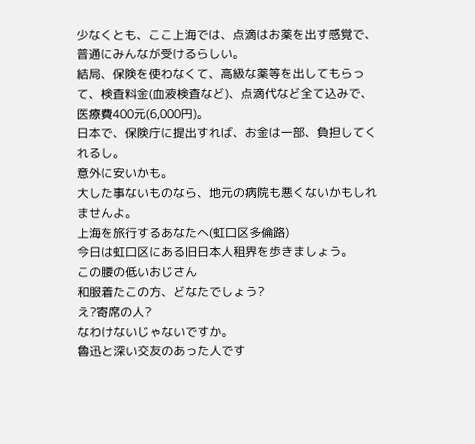少なくとも、ここ上海では、点滴はお薬を出す感覚で、普通にみんなが受けるらしい。
結局、保険を使わなくて、高級な薬等を出してもらって、検査料金(血液検査など)、点滴代など全て込みで、医療費400元(6,000円)。
日本で、保険庁に提出すれば、お金は一部、負担してくれるし。
意外に安いかも。
大した事ないものなら、地元の病院も悪くないかもしれませんよ。
上海を旅行するあなたへ(虹口区多倫路)
今日は虹口区にある旧日本人租界を歩きましょう。
この腰の低いおじさん
和服着たこの方、どなたでしょう?
え?寄席の人?
なわけないじゃないですか。
魯迅と深い交友のあった人です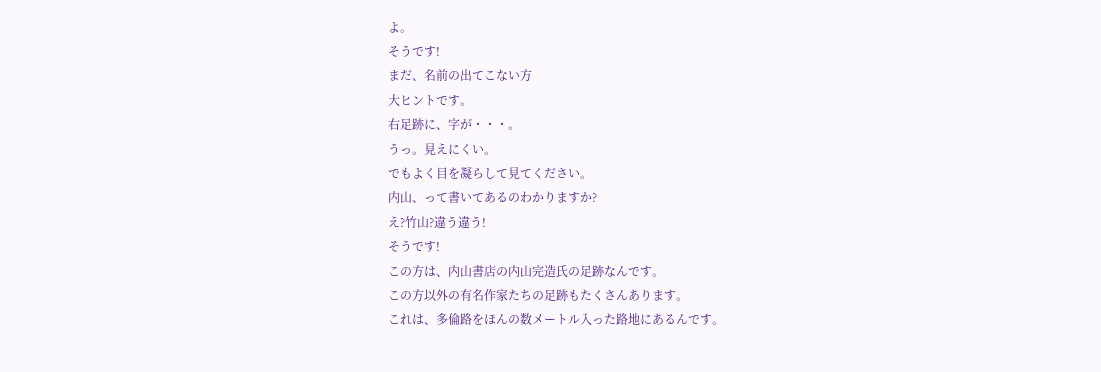よ。
そうです!
まだ、名前の出てこない方
大ヒントです。
右足跡に、字が・・・。
うっ。見えにくい。
でもよく目を凝らして見てください。
内山、って書いてあるのわかりますか?
え?竹山?違う違う!
そうです!
この方は、内山書店の内山完造氏の足跡なんです。
この方以外の有名作家たちの足跡もたくさんあります。
これは、多倫路をほんの数メートル入った路地にあるんです。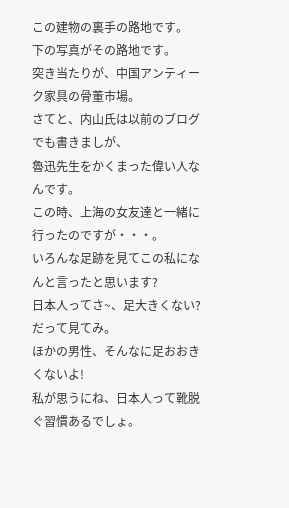この建物の裏手の路地です。
下の写真がその路地です。
突き当たりが、中国アンティーク家具の骨董市場。
さてと、内山氏は以前のブログでも書きましが、
魯迅先生をかくまった偉い人なんです。
この時、上海の女友達と一緒に行ったのですが・・・。
いろんな足跡を見てこの私になんと言ったと思います?
日本人ってさ~、足大きくない?
だって見てみ。
ほかの男性、そんなに足おおきくないよ!
私が思うにね、日本人って靴脱ぐ習慣あるでしょ。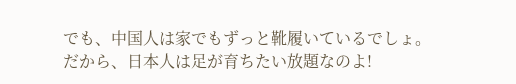でも、中国人は家でもずっと靴履いているでしょ。
だから、日本人は足が育ちたい放題なのよ!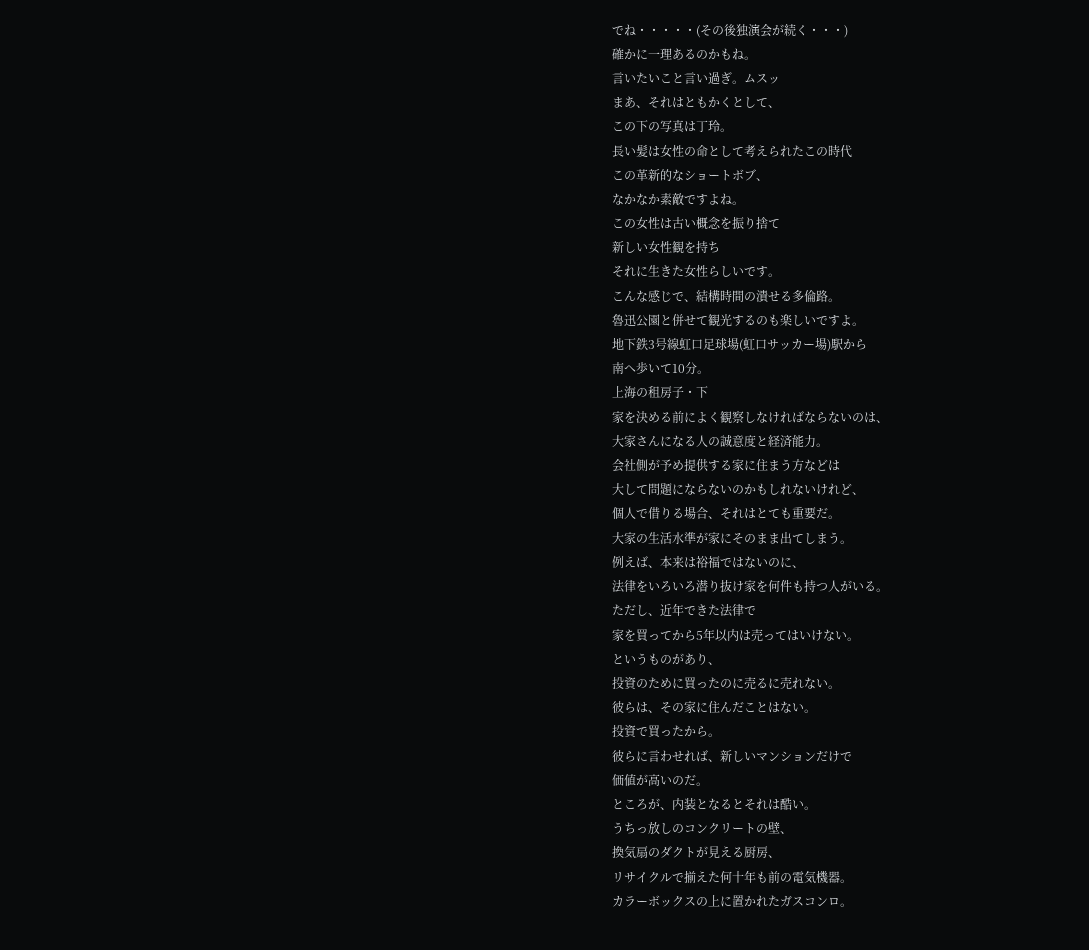でね・・・・・(その後独演会が続く・・・)
確かに一理あるのかもね。
言いたいこと言い過ぎ。ムスッ
まあ、それはともかくとして、
この下の写真は丁玲。
長い髪は女性の命として考えられたこの時代
この革新的なショートボブ、
なかなか素敵ですよね。
この女性は古い概念を振り捨て
新しい女性観を持ち
それに生きた女性らしいです。
こんな感じで、結構時間の潰せる多倫路。
魯迅公園と併せて観光するのも楽しいですよ。
地下鉄3号線虹口足球場(虹口サッカー場)駅から
南へ歩いて10分。
上海の租房子・下
家を決める前によく観察しなければならないのは、
大家さんになる人の誠意度と経済能力。
会社側が予め提供する家に住まう方などは
大して問題にならないのかもしれないけれど、
個人で借りる場合、それはとても重要だ。
大家の生活水準が家にそのまま出てしまう。
例えば、本来は裕福ではないのに、
法律をいろいろ潜り抜け家を何件も持つ人がいる。
ただし、近年できた法律で
家を買ってから5年以内は売ってはいけない。
というものがあり、
投資のために買ったのに売るに売れない。
彼らは、その家に住んだことはない。
投資で買ったから。
彼らに言わせれば、新しいマンションだけで
価値が高いのだ。
ところが、内装となるとそれは酷い。
うちっ放しのコンクリートの壁、
換気扇のダクトが見える厨房、
リサイクルで揃えた何十年も前の電気機器。
カラーボックスの上に置かれたガスコンロ。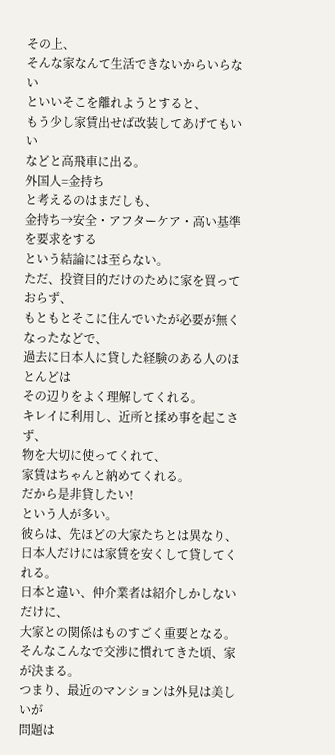その上、
そんな家なんて生活できないからいらない
といいそこを離れようとすると、
もう少し家賃出せば改装してあげてもいい
などと高飛車に出る。
外国人=金持ち
と考えるのはまだしも、
金持ち→安全・アフターケア・高い基準を要求をする
という結論には至らない。
ただ、投資目的だけのために家を買っておらず、
もともとそこに住んでいたが必要が無くなったなどで、
過去に日本人に貸した経験のある人のほとんどは
その辺りをよく理解してくれる。
キレイに利用し、近所と揉め事を起こさず、
物を大切に使ってくれて、
家賃はちゃんと納めてくれる。
だから是非貸したい!
という人が多い。
彼らは、先ほどの大家たちとは異なり、
日本人だけには家賃を安くして貸してくれる。
日本と違い、仲介業者は紹介しかしないだけに、
大家との関係はものすごく重要となる。
そんなこんなで交渉に慣れてきた頃、家が決まる。
つまり、最近のマンションは外見は美しいが
問題は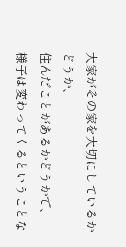大家がその家を大切にしているかどうか、
住んだことがあるかどうかで、
様子は変わってくるということな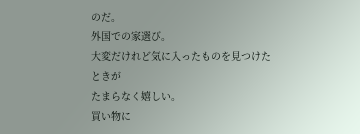のだ。
外国での家選び。
大変だけれど気に入ったものを見つけたときが
たまらなく嬉しい。
買い物に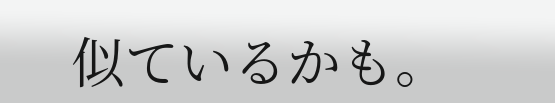似ているかも。